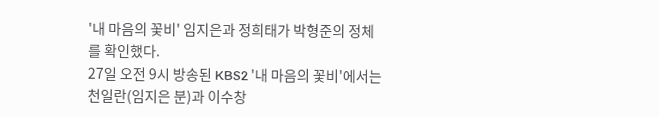'내 마음의 꽃비' 임지은과 정희태가 박형준의 정체를 확인했다.
27일 오전 9시 방송된 KBS2 '내 마음의 꽃비'에서는 천일란(임지은 분)과 이수창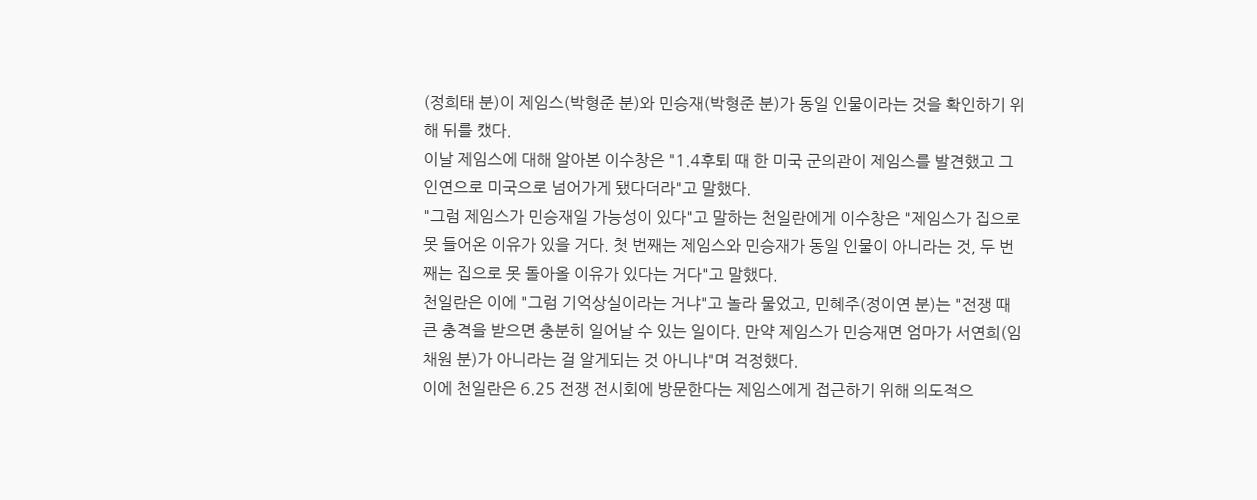(정희태 분)이 제임스(박형준 분)와 민승재(박형준 분)가 동일 인물이라는 것을 확인하기 위해 뒤를 캤다.
이날 제임스에 대해 알아본 이수창은 "1.4후퇴 때 한 미국 군의관이 제임스를 발견했고 그 인연으로 미국으로 넘어가게 됐다더라"고 말했다.
"그럼 제임스가 민승재일 가능성이 있다"고 말하는 천일란에게 이수창은 "제임스가 집으로 못 들어온 이유가 있을 거다. 첫 번째는 제임스와 민승재가 동일 인물이 아니라는 것, 두 번째는 집으로 못 돌아올 이유가 있다는 거다"고 말했다.
천일란은 이에 "그럼 기억상실이라는 거냐"고 놀라 물었고, 민혜주(정이연 분)는 "전쟁 때 큰 충격을 받으면 충분히 일어날 수 있는 일이다. 만약 제임스가 민승재면 엄마가 서연희(임채원 분)가 아니라는 걸 알게되는 것 아니냐"며 걱정했다.
이에 천일란은 6.25 전쟁 전시회에 방문한다는 제임스에게 접근하기 위해 의도적으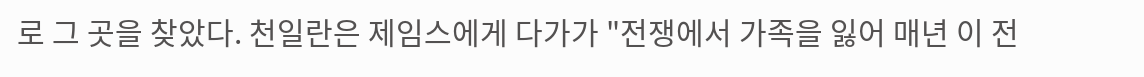로 그 곳을 찾았다. 천일란은 제임스에게 다가가 "전쟁에서 가족을 잃어 매년 이 전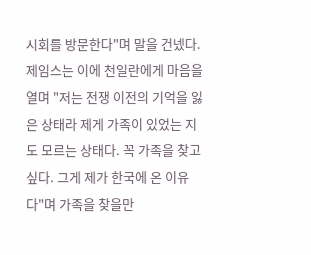시회를 방문한다"며 말을 건넸다.
제임스는 이에 천일란에게 마음을 열며 "저는 전쟁 이전의 기억을 잃은 상태라 제게 가족이 있었는 지도 모르는 상태다. 꼭 가족을 찾고 싶다. 그게 제가 한국에 온 이유다"며 가족을 찾을만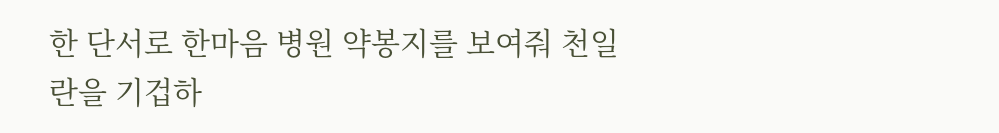한 단서로 한마음 병원 약봉지를 보여줘 천일란을 기겁하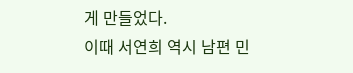게 만들었다.
이때 서연희 역시 남편 민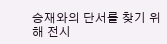승재와의 단서를 찾기 위해 전시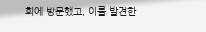회에 방문했고, 이를 발견한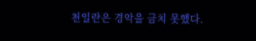천일란은 경악을 금치 못했다.